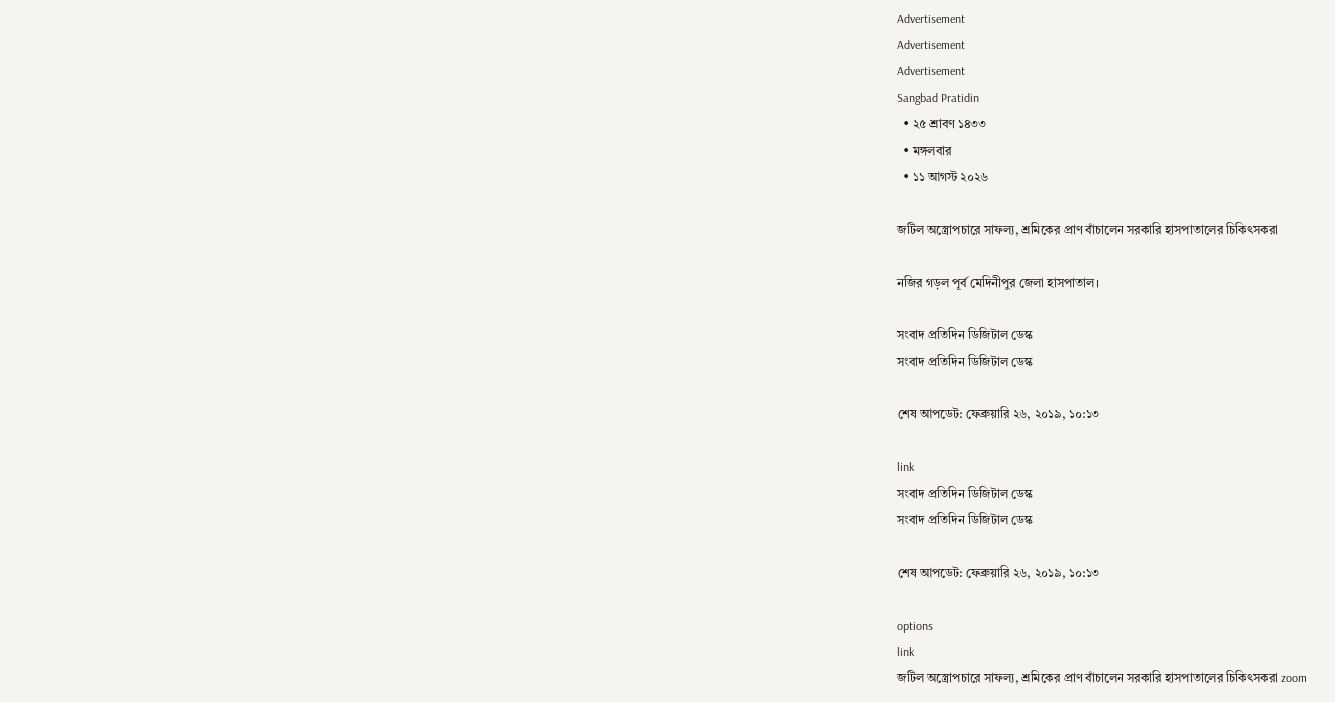Advertisement
Advertisement
Advertisement
Sangbad Pratidin
  • ২৫ শ্রাবণ ১৪৩৩
  • মঙ্গলবার
  • ১১ আগস্ট ২০২৬

জটিল অস্ত্রোপচারে সাফল্য, শ্রমিকের প্রাণ বাঁচালেন সরকারি হাসপাতালের চিকিৎসকরা

নজির গড়ল পূর্ব মেদিনীপুর জেলা হাসপাতাল।

সংবাদ প্রতিদিন ডিজিটাল ডেস্ক
সংবাদ প্রতিদিন ডিজিটাল ডেস্ক

শেষ আপডেট: ফেব্রুয়ারি ২৬, ২০১৯, ১০:১৩

link
সংবাদ প্রতিদিন ডিজিটাল ডেস্ক
সংবাদ প্রতিদিন ডিজিটাল ডেস্ক

শেষ আপডেট: ফেব্রুয়ারি ২৬, ২০১৯, ১০:১৩

options
link
জটিল অস্ত্রোপচারে সাফল্য, শ্রমিকের প্রাণ বাঁচালেন সরকারি হাসপাতালের চিকিৎসকরা zoom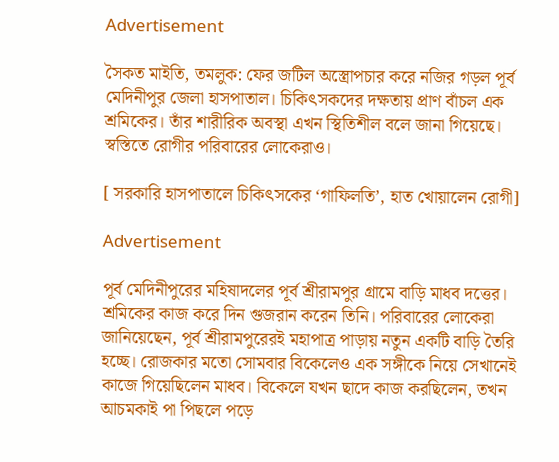Advertisement

সৈকত মাইতি, তমলুক: ফের জটিল অস্ত্রোপচার করে নজির গড়ল পূর্ব মেদিনীপুর জেলা হাসপাতাল। চিকিৎসকদের দক্ষতায় প্রাণ বাঁচল এক শ্রমিকের। তাঁর শারীরিক অবস্থা এখন স্থিতিশীল বলে জানা গিয়েছে। স্বস্তিতে রোগীর পরিবারের লোকেরাও।

[ সরকারি হাসপাতালে চিকিৎসকের ‘গাফিলতি’, হাত খোয়ালেন রোগী]

Advertisement

পূর্ব মেদিনীপুরের মহিষাদলের পূর্ব শ্রীরামপুর গ্রামে বাড়ি মাধব দত্তের। শ্রমিকের কাজ করে দিন গুজরান করেন তিনি। পরিবারের লোকেরা জানিয়েছেন, পূর্ব শ্রীরামপুরেরই মহাপাত্র পাড়ায় নতুন একটি বাড়ি তৈরি হচ্ছে। রোজকার মতো সোমবার বিকেলেও এক সঙ্গীকে নিয়ে সেখানেই কাজে গিয়েছিলেন মাধব। বিকেলে যখন ছাদে কাজ করছিলেন, তখন আচমকাই পা পিছলে পড়ে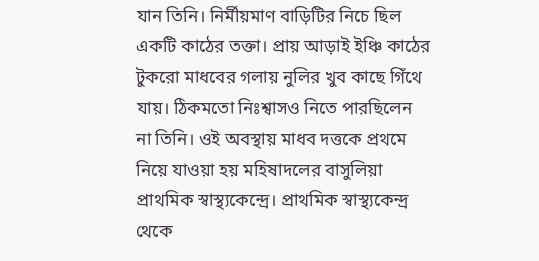যান তিনি। নির্মীয়মাণ বাড়িটির নিচে ছিল একটি কাঠের তক্তা। প্রায় আড়াই ইঞ্চি কাঠের টুকরো মাধবের গলায় নুলির খুব কাছে গিঁথে যায়। ঠিকমতো নিঃশ্বাসও নিতে পারছিলেন না তিনি। ওই অবস্থায় মাধব দত্তকে প্রথমে নিয়ে যাওয়া হয় মহিষাদলের বাসুলিয়া প্রাথমিক স্বাস্থ্যকেন্দ্রে। প্রাথমিক স্বাস্থ্যকেন্দ্র থেকে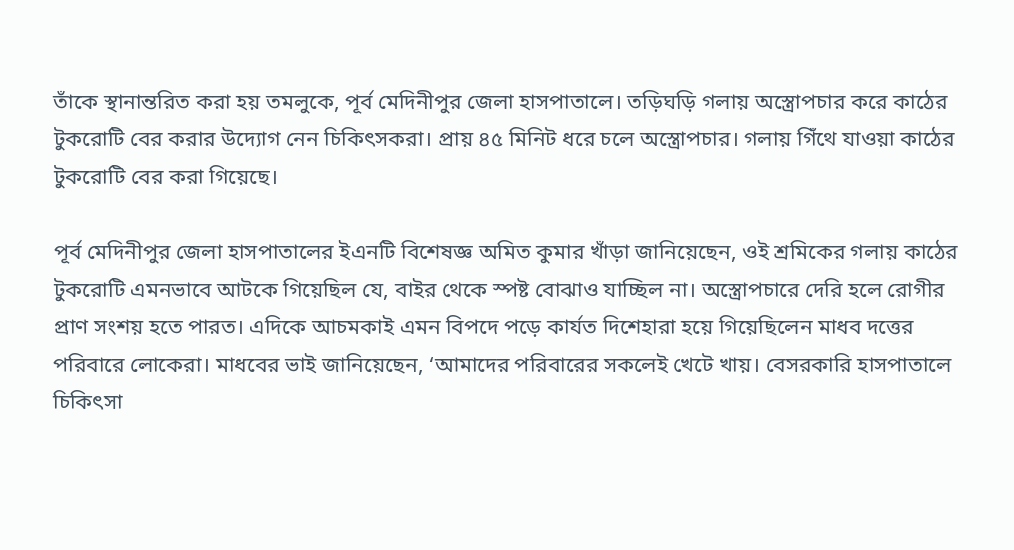তাঁকে স্থানান্তরিত করা হয় তমলুকে, পূর্ব মেদিনীপুর জেলা হাসপাতালে। তড়িঘড়ি গলায় অস্ত্রোপচার করে কাঠের টুকরোটি বের করার উদ্যোগ নেন চিকিৎসকরা। প্রায় ৪৫ মিনিট ধরে চলে অস্ত্রোপচার। গলায় গিঁথে যাওয়া কাঠের টুকরোটি বের করা গিয়েছে।

পূর্ব মেদিনীপুর জেলা হাসপাতালের ইএনটি বিশেষজ্ঞ অমিত কুমার খাঁড়া জানিয়েছেন, ওই শ্রমিকের গলায় কাঠের টুকরোটি এমনভাবে আটকে গিয়েছিল যে, বাইর থেকে স্পষ্ট বোঝাও যাচ্ছিল না। অস্ত্রোপচারে দেরি হলে রোগীর প্রাণ সংশয় হতে পারত। এদিকে আচমকাই এমন বিপদে পড়ে কার্যত দিশেহারা হয়ে গিয়েছিলেন মাধব দত্তের পরিবারে লোকেরা। মাধবের ভাই জানিয়েছেন, ‘আমাদের পরিবারের সকলেই খেটে খায়। বেসরকারি হাসপাতালে চিকিৎসা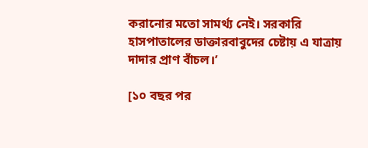করানোর মতো সামর্থ্য নেই। সরকারি হাসপাতালের ডাক্তারবাবুদের চেষ্টায় এ যাত্রায় দাদার প্রাণ বাঁচল।’

[১০ বছর পর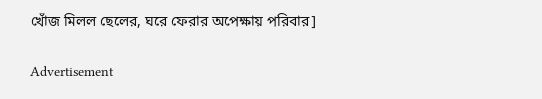খোঁজ মিলল ছেলের, ঘরে ফেরার অপেক্ষায় পরিবার]

Advertisement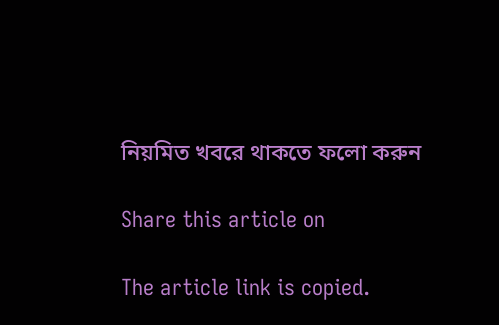নিয়মিত খবরে থাকতে ফলো করুন

Share this article on

The article link is copied.